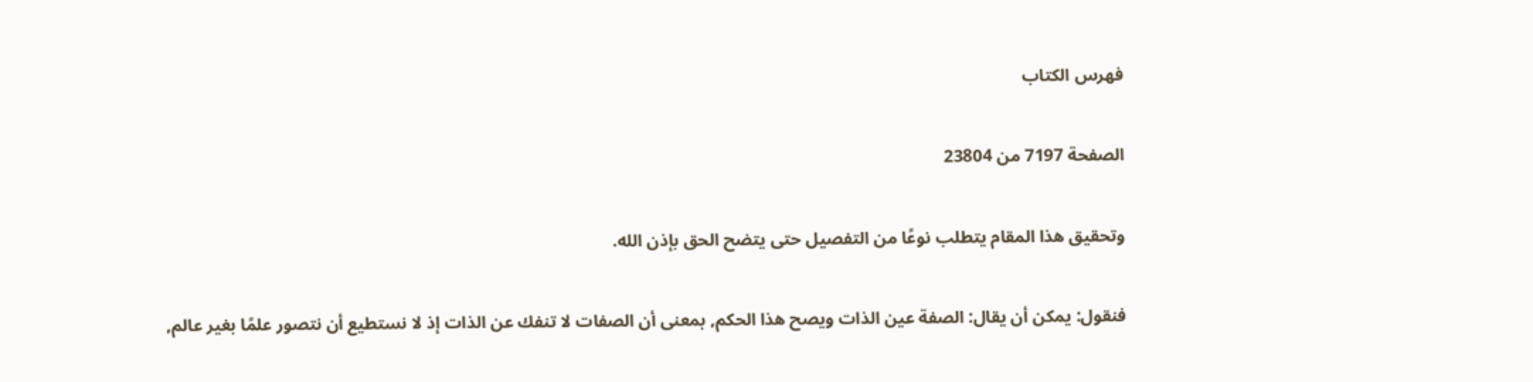فهرس الكتاب

الصفحة 7197 من 23804

وتحقيق هذا المقام يتطلب نوعًا من التفصيل حتى يتضح الحق بإذن الله.

فنقول: يمكن أن يقال: الصفة عين الذات ويصح هذا الحكم, بمعنى أن الصفات لا تنفك عن الذات إذ لا نستطيع أن نتصور علمًا بغير عالم,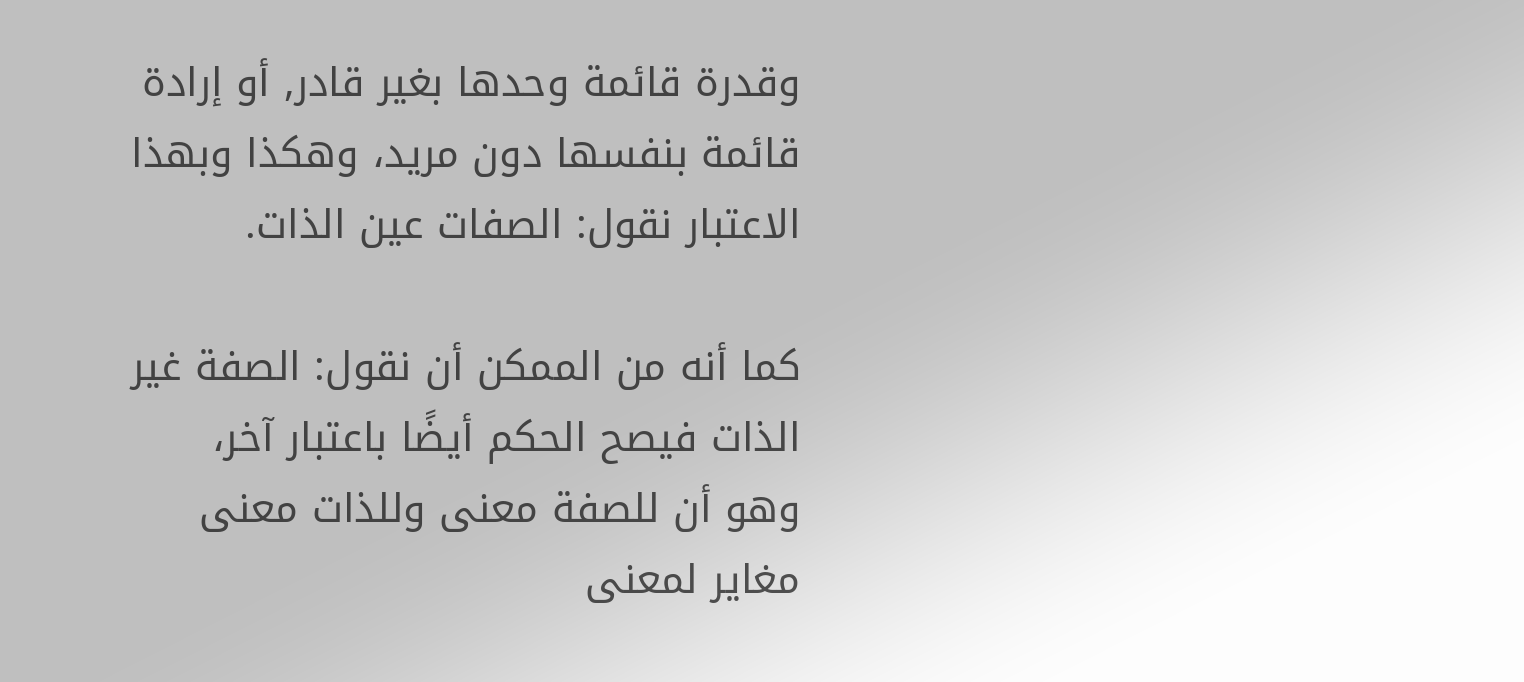وقدرة قائمة وحدها بغير قادر, أو إرادة قائمة بنفسها دون مريد، وهكذا وبهذا الاعتبار نقول: الصفات عين الذات.

كما أنه من الممكن أن نقول: الصفة غير الذات فيصح الحكم أيضًا باعتبار آخر، وهو أن للصفة معنى وللذات معنى مغاير لمعنى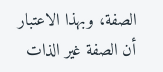الصفة، وبهذا الاعتبار أن الصفة غير الذات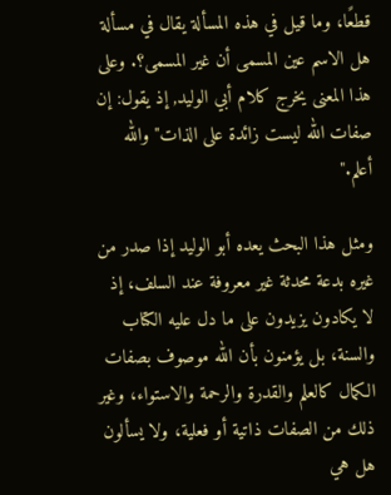قطعًا، وما قيل في هذه المسألة يقال في مسألة هل الاسم عين المسمى أن غير المسمى؟. وعلى هذا المعنى يخرج كلام أبي الوليد, إذ يقول: إن صفات الله ليست زائدة على الذات"والله أعلم."

ومثل هذا البحث يعده أبو الوليد إذا صدر من غيره بدعة محدثة غير معروفة عند السلف، إذ لا يكادون يزيدون على ما دل عليه الكتاب والسنة، بل يؤمنون بأن الله موصوف بصفات الكمال كالعلم والقدرة والرحمة والاستواء، وغير ذلك من الصفات ذاتية أو فعلية، ولا يسألون هل هي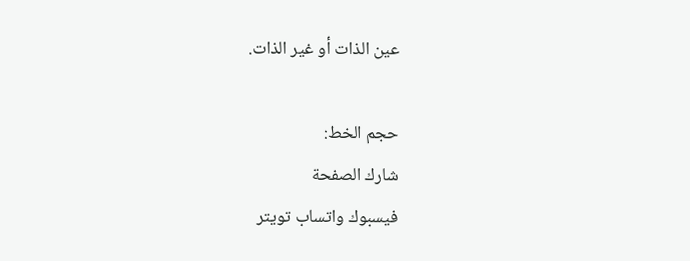عين الذات أو غير الذات.

حجم الخط:
شارك الصفحة
فيسبوك واتساب تويتر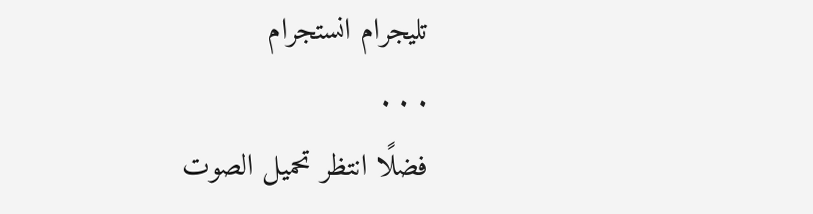تليجرام انستجرام
. . .
فضلًا انتظر تحميل الصوت